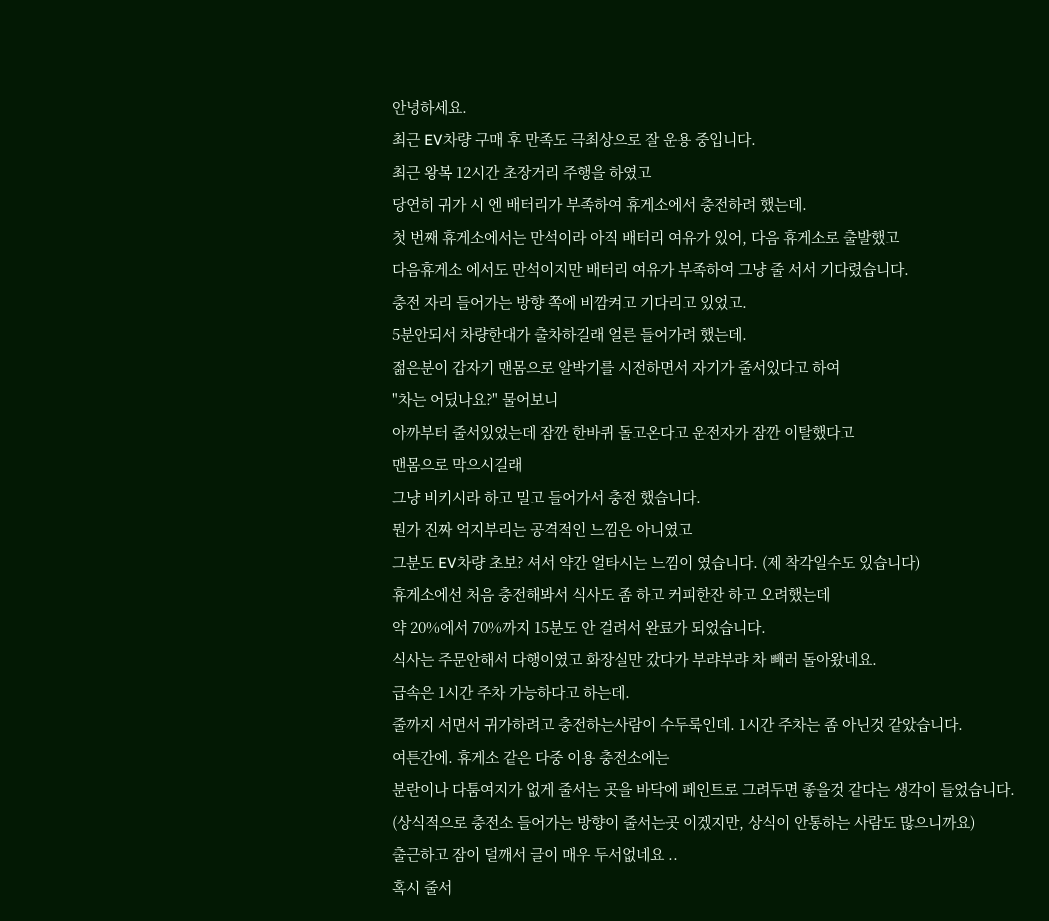안녕하세요.
최근 EV차량 구매 후 만족도 극최상으로 잘 운용 중입니다.
최근 왕복 12시간 초장거리 주행을 하였고
당연히 귀가 시 엔 배터리가 부족하여 휴게소에서 충전하려 했는데.
첫 번째 휴게소에서는 만석이라 아직 배터리 여유가 있어, 다음 휴게소로 출발했고
다음휴게소 에서도 만석이지만 배터리 여유가 부족하여 그냥 줄 서서 기다렸습니다.
충전 자리 들어가는 방향 쪽에 비깜켜고 기다리고 있었고.
5분안되서 차량한대가 출차하길래 얼른 들어가려 했는데.
젊은분이 갑자기 맨몸으로 알박기를 시전하면서 자기가 줄서있다고 하여
"차는 어딨나요?" 물어보니
아까부터 줄서있었는데 잠깐 한바퀴 돌고온다고 운전자가 잠깐 이탈했다고
맨몸으로 막으시길래
그냥 비키시라 하고 밀고 들어가서 충전 했습니다.
뭔가 진짜 억지부리는 공격적인 느낌은 아니였고
그분도 EV차량 초보? 셔서 약간 얼타시는 느낌이 였습니다. (제 착각일수도 있습니다)
휴게소에선 처음 충전해봐서 식사도 좀 하고 커피한잔 하고 오려했는데
약 20%에서 70%까지 15분도 안 걸려서 완료가 되었습니다.
식사는 주문안해서 다행이였고 화장실만 갔다가 부랴부랴 차 빼러 돌아왔네요.
급속은 1시간 주차 가능하다고 하는데.
줄까지 서면서 귀가하려고 충전하는사람이 수두룩인데. 1시간 주차는 좀 아닌것 같았습니다.
여튼간에. 휴게소 같은 다중 이용 충전소에는
분란이나 다툼여지가 없게 줄서는 곳을 바닥에 페인트로 그려두면 좋을것 같다는 생각이 들었습니다.
(상식적으로 충전소 들어가는 방향이 줄서는곳 이겠지만, 상식이 안통하는 사람도 많으니까요)
출근하고 잠이 덜깨서 글이 매우 두서없네요 ..
혹시 줄서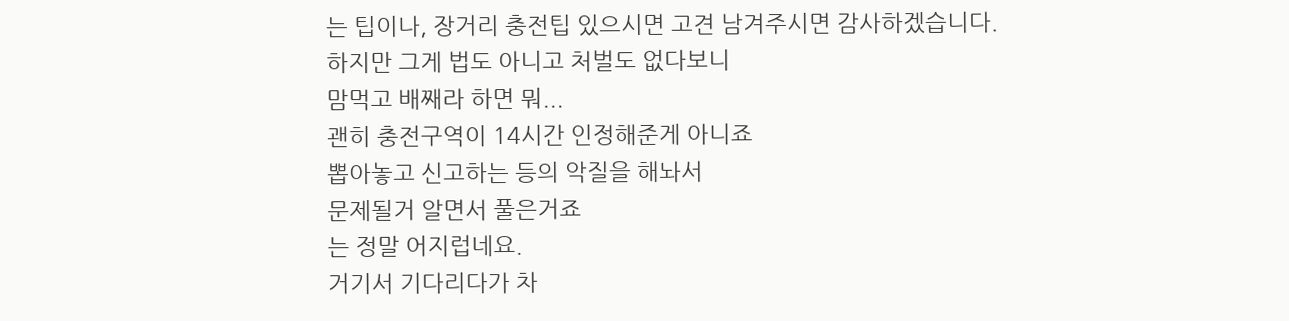는 팁이나, 장거리 충전팁 있으시면 고견 남겨주시면 감사하겠습니다.
하지만 그게 법도 아니고 처벌도 없다보니
맘먹고 배째라 하면 뭐...
괜히 충전구역이 14시간 인정해준게 아니죠
뽑아놓고 신고하는 등의 악질을 해놔서
문제될거 알면서 풀은거죠
는 정말 어지럽네요.
거기서 기다리다가 차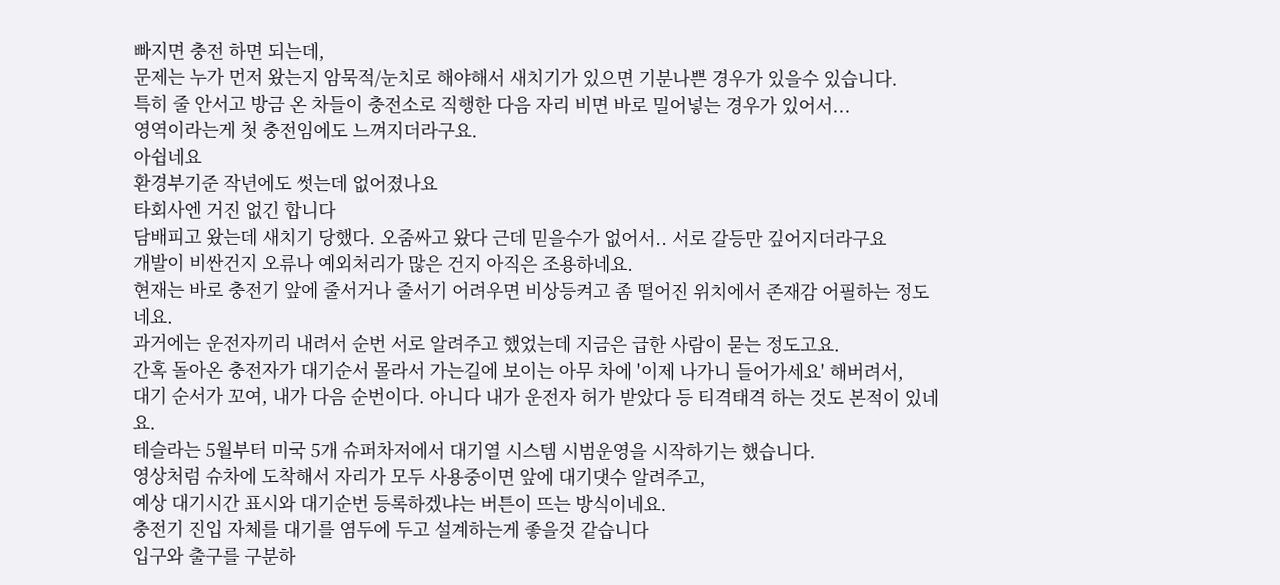빠지면 충전 하면 되는데,
문제는 누가 먼저 왔는지 암묵적/눈치로 해야해서 새치기가 있으면 기분나쁜 경우가 있을수 있습니다.
특히 줄 안서고 방금 온 차들이 충전소로 직행한 다음 자리 비면 바로 밀어넣는 경우가 있어서...
영역이라는게 첫 충전임에도 느껴지더라구요.
아쉽네요
환경부기준 작년에도 썻는데 없어졌나요
타회사엔 거진 없긴 합니다
담배피고 왔는데 새치기 당했다. 오줌싸고 왔다 근데 믿을수가 없어서.. 서로 갈등만 깊어지더라구요
개발이 비싼건지 오류나 예외처리가 많은 건지 아직은 조용하네요.
현재는 바로 충전기 앞에 줄서거나 줄서기 어려우면 비상등켜고 좀 떨어진 위치에서 존재감 어필하는 정도네요.
과거에는 운전자끼리 내려서 순번 서로 알려주고 했었는데 지금은 급한 사람이 묻는 정도고요.
간혹 돌아온 충전자가 대기순서 몰라서 가는길에 보이는 아무 차에 '이제 나가니 들어가세요' 해버려서,
대기 순서가 꼬여, 내가 다음 순번이다. 아니다 내가 운전자 허가 받았다 등 티격태격 하는 것도 본적이 있네요.
테슬라는 5월부터 미국 5개 슈퍼차저에서 대기열 시스템 시범운영을 시작하기는 했습니다.
영상처럼 슈차에 도착해서 자리가 모두 사용중이면 앞에 대기댓수 알려주고,
예상 대기시간 표시와 대기순번 등록하겠냐는 버튼이 뜨는 방식이네요.
충전기 진입 자체를 대기를 염두에 두고 설계하는게 좋을것 같습니다
입구와 출구를 구분하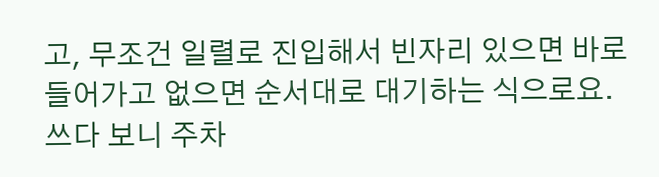고, 무조건 일렬로 진입해서 빈자리 있으면 바로 들어가고 없으면 순서대로 대기하는 식으로요.
쓰다 보니 주차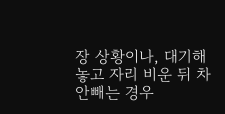장 상황이나, 대기해 놓고 자리 비운 뒤 차 안빼는 경우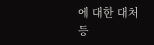에 대한 대처 등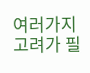여러가지 고려가 필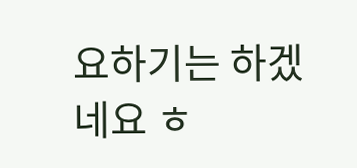요하기는 하겠네요 ㅎ